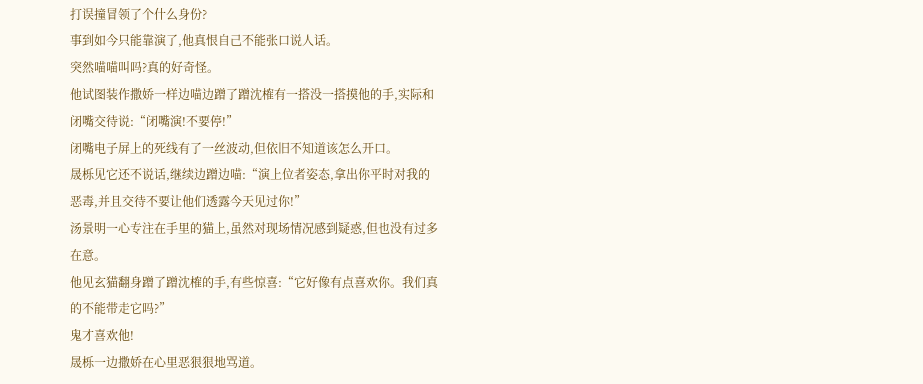打误撞冒领了个什么身份?
事到如今只能靠演了,他真恨自己不能张口说人话。
突然喵喵叫吗?真的好奇怪。
他试图装作撒娇一样边喵边蹭了蹭沈榷有一搭没一搭摸他的手,实际和闭嘴交待说:“闭嘴演!不要停!”
闭嘴电子屏上的死线有了一丝波动,但依旧不知道该怎么开口。
晟栎见它还不说话,继续边蹭边喵:“演上位者姿态,拿出你平时对我的恶毒,并且交待不要让他们透露今天见过你!”
汤景明一心专注在手里的猫上,虽然对现场情况感到疑惑,但也没有过多在意。
他见玄猫翻身蹭了蹭沈榷的手,有些惊喜:“它好像有点喜欢你。我们真的不能带走它吗?”
鬼才喜欢他!
晟栎一边撒娇在心里恶狠狠地骂道。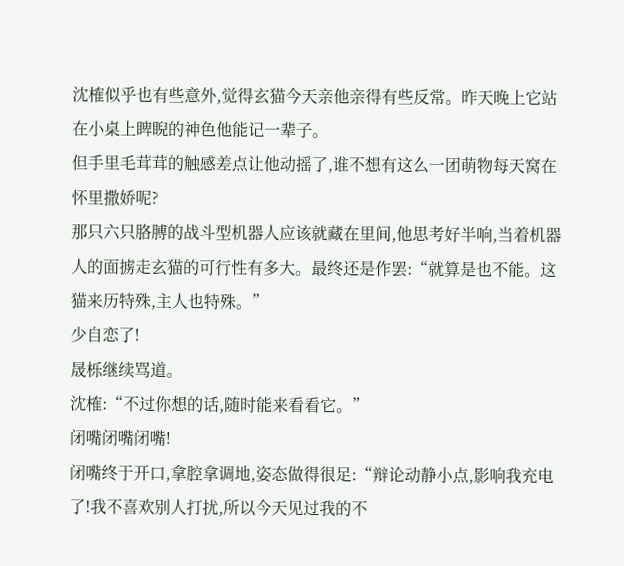沈榷似乎也有些意外,觉得玄猫今天亲他亲得有些反常。昨天晚上它站在小桌上睥睨的神色他能记一辈子。
但手里毛茸茸的触感差点让他动摇了,谁不想有这么一团萌物每天窝在怀里撒娇呢?
那只六只胳膊的战斗型机器人应该就藏在里间,他思考好半响,当着机器人的面掳走玄猫的可行性有多大。最终还是作罢:“就算是也不能。这猫来历特殊,主人也特殊。”
少自恋了!
晟栎继续骂道。
沈榷:“不过你想的话,随时能来看看它。”
闭嘴闭嘴闭嘴!
闭嘴终于开口,拿腔拿调地,姿态做得很足:“辩论动静小点,影响我充电了!我不喜欢别人打扰,所以今天见过我的不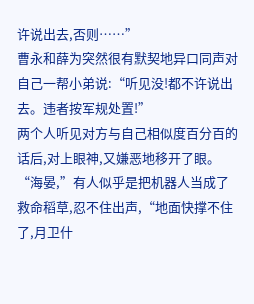许说出去,否则……”
曹永和薛为突然很有默契地异口同声对自己一帮小弟说:“听见没!都不许说出去。违者按军规处置!”
两个人听见对方与自己相似度百分百的话后,对上眼神,又嫌恶地移开了眼。
“海晏,”有人似乎是把机器人当成了救命稻草,忍不住出声,“地面快撑不住了,月卫什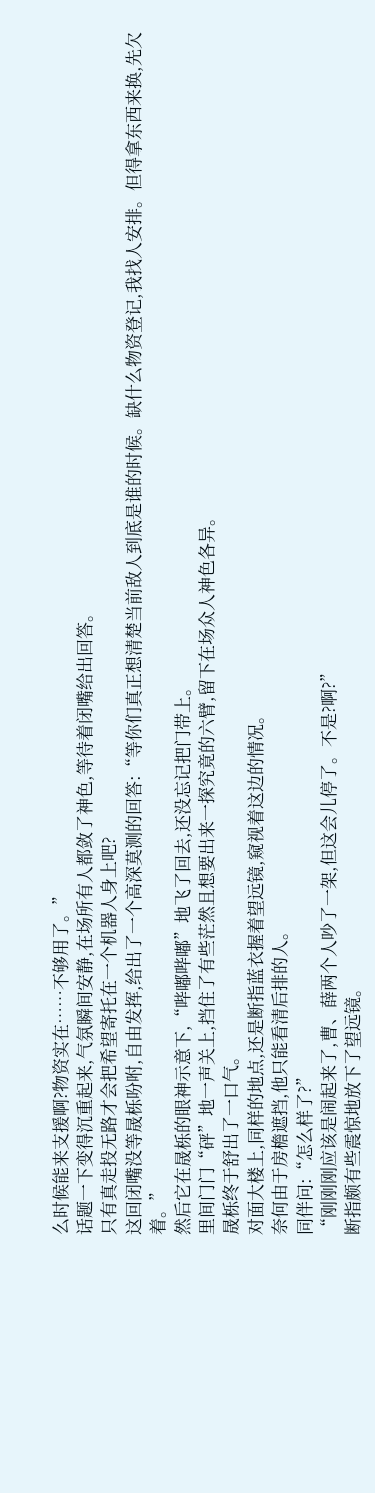么时候能来支援啊?物资实在……不够用了。”
话题一下变得沉重起来,气氛瞬间安静,在场所有人都敛了神色,等待着闭嘴给出回答。
只有真走投无路才会把希望寄托在一个机器人身上吧?
这回闭嘴没等晟栎吩咐,自由发挥,给出了一个高深莫测的回答:“等你们真正想清楚当前敌人到底是谁的时候。缺什么物资登记,我找人安排。但得拿东西来换,先欠着。”
然后它在晟栎的眼神示意下,“哔嘟哔嘟”地飞了回去,还没忘记把门带上。
里间门门“砰”地一声关上,挡住了有些茫然且想要出来一探究竟的六臂,留下在场众人神色各异。
晟栎终于舒出了一口气。
对面大楼上,同样的地点,还是断指蓝衣握着望远镜,窥视着这边的情况。
奈何由于房檐遮挡,他只能看清后排的人。
同伴问:“怎么样了?”
“刚刚刚应该是闹起来了,曹、薛两个人吵了一架,但这会儿停了。不是?啊?”
断指颇有些震惊地放下了望远镜。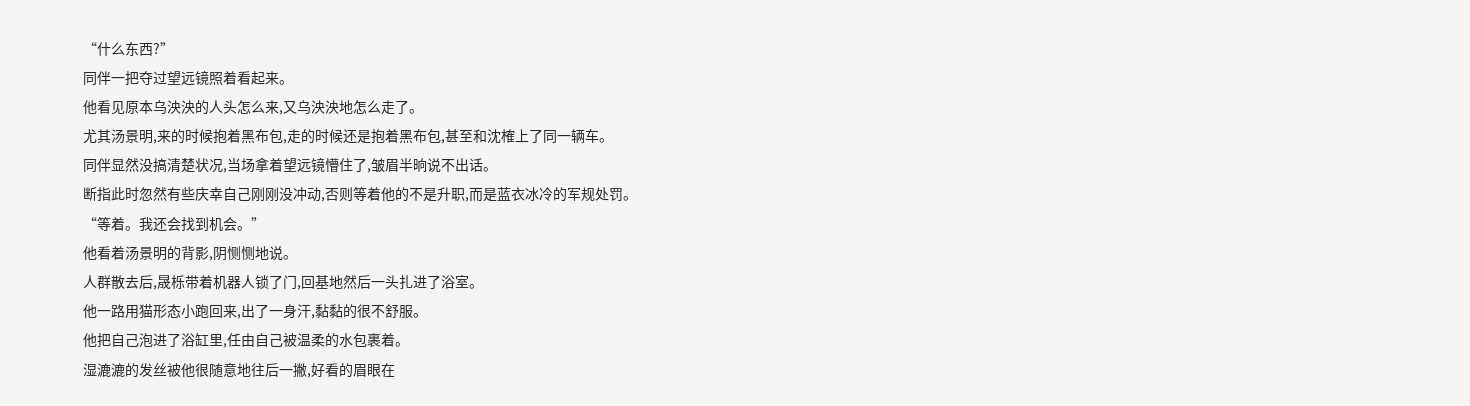“什么东西?”
同伴一把夺过望远镜照着看起来。
他看见原本乌泱泱的人头怎么来,又乌泱泱地怎么走了。
尤其汤景明,来的时候抱着黑布包,走的时候还是抱着黑布包,甚至和沈榷上了同一辆车。
同伴显然没搞清楚状况,当场拿着望远镜懵住了,皱眉半晌说不出话。
断指此时忽然有些庆幸自己刚刚没冲动,否则等着他的不是升职,而是蓝衣冰冷的军规处罚。
“等着。我还会找到机会。”
他看着汤景明的背影,阴恻恻地说。
人群散去后,晟栎带着机器人锁了门,回基地然后一头扎进了浴室。
他一路用猫形态小跑回来,出了一身汗,黏黏的很不舒服。
他把自己泡进了浴缸里,任由自己被温柔的水包裹着。
湿漉漉的发丝被他很随意地往后一撇,好看的眉眼在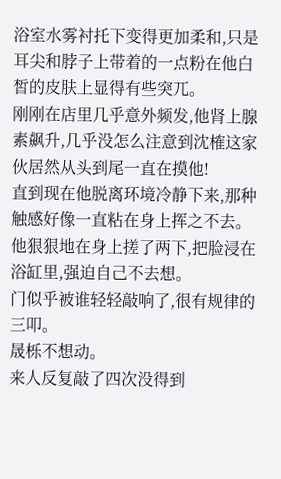浴室水雾衬托下变得更加柔和,只是耳尖和脖子上带着的一点粉在他白皙的皮肤上显得有些突兀。
刚刚在店里几乎意外频发,他肾上腺素飙升,几乎没怎么注意到沈榷这家伙居然从头到尾一直在摸他!
直到现在他脱离环境冷静下来,那种触感好像一直粘在身上挥之不去。
他狠狠地在身上搓了两下,把脸浸在浴缸里,强迫自己不去想。
门似乎被谁轻轻敲响了,很有规律的三叩。
晟栎不想动。
来人反复敲了四次没得到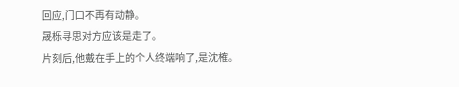回应,门口不再有动静。
晟栎寻思对方应该是走了。
片刻后,他戴在手上的个人终端响了,是沈榷。